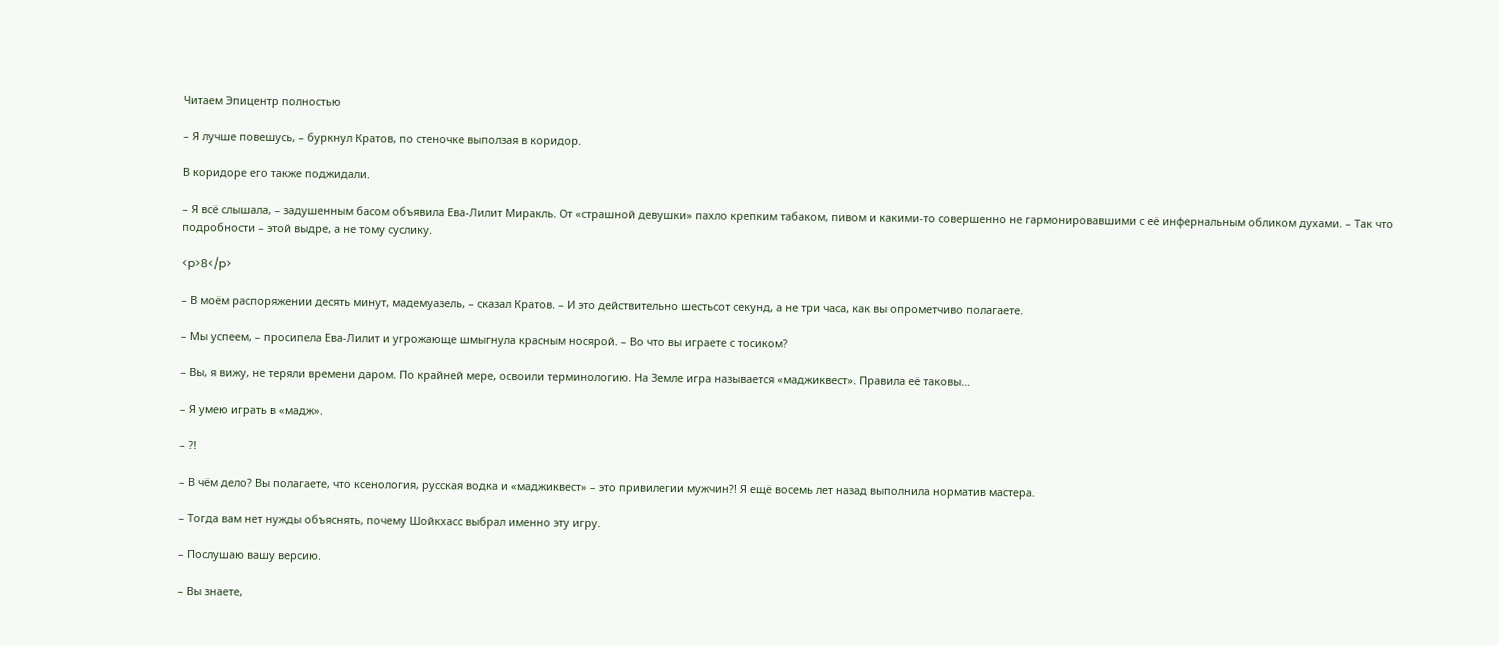Читаем Эпицентр полностью

– Я лучше повешусь, – буркнул Кратов, по стеночке выползая в коридор.

В коридоре его также поджидали.

– Я всё слышала, – задушенным басом объявила Ева-Лилит Миракль. От «страшной девушки» пахло крепким табаком, пивом и какими-то совершенно не гармонировавшими с её инфернальным обликом духами. – Так что подробности – этой выдре, а не тому суслику.

<p>8</p>

– В моём распоряжении десять минут, мадемуазель, – сказал Кратов. – И это действительно шестьсот секунд, а не три часа, как вы опрометчиво полагаете.

– Мы успеем, – просипела Ева-Лилит и угрожающе шмыгнула красным носярой. – Во что вы играете с тосиком?

– Вы, я вижу, не теряли времени даром. По крайней мере, освоили терминологию. На Земле игра называется «маджиквест». Правила её таковы…

– Я умею играть в «мадж».

– ?!

– В чём дело? Вы полагаете, что ксенология, русская водка и «маджиквест» – это привилегии мужчин?! Я ещё восемь лет назад выполнила норматив мастера.

– Тогда вам нет нужды объяснять, почему Шойкхасс выбрал именно эту игру.

– Послушаю вашу версию.

– Вы знаете,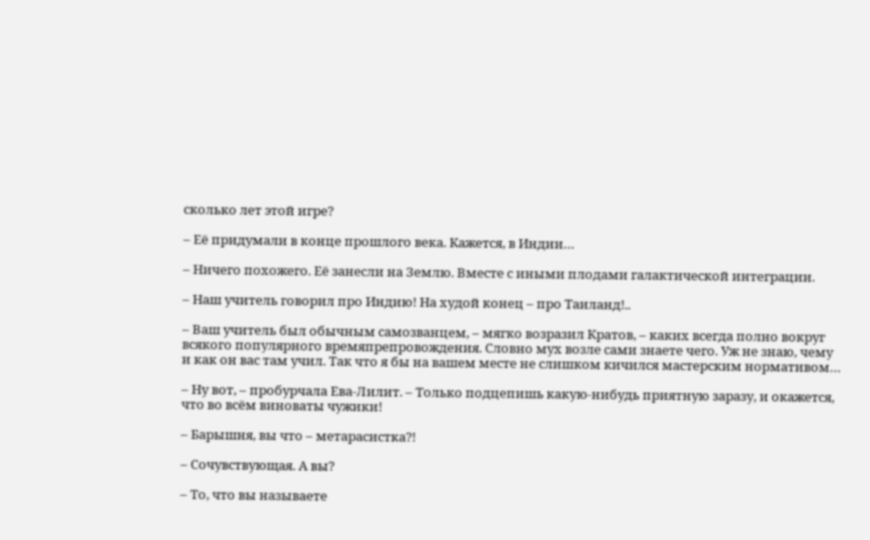сколько лет этой игре?

– Её придумали в конце прошлого века. Кажется, в Индии…

– Ничего похожего. Её занесли на Землю. Вместе с иными плодами галактической интеграции.

– Наш учитель говорил про Индию! На худой конец – про Таиланд!..

– Ваш учитель был обычным самозванцем, – мягко возразил Кратов, – каких всегда полно вокруг всякого популярного времяпрепровождения. Словно мух возле сами знаете чего. Уж не знаю, чему и как он вас там учил. Так что я бы на вашем месте не слишком кичился мастерским нормативом…

– Ну вот, – пробурчала Ева-Лилит. – Только подцепишь какую-нибудь приятную заразу, и окажется, что во всём виноваты чужики!

– Барышня, вы что – метарасистка?!

– Сочувствующая. А вы?

– То, что вы называете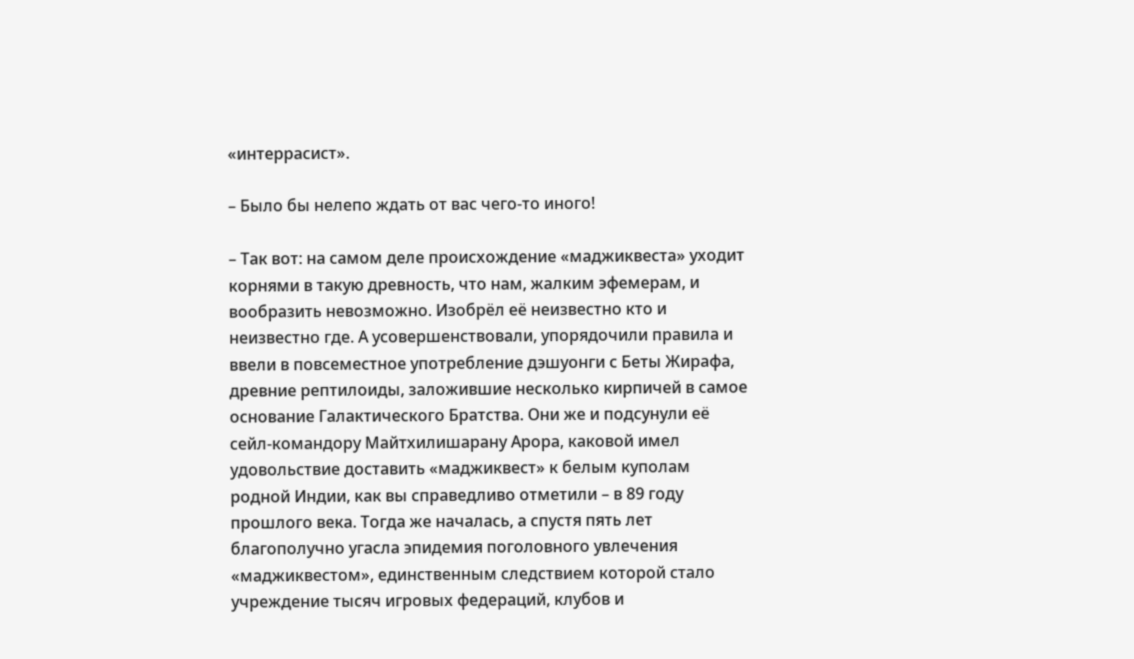«интеррасист».

– Было бы нелепо ждать от вас чего-то иного!

– Так вот: на самом деле происхождение «маджиквеста» уходит корнями в такую древность, что нам, жалким эфемерам, и вообразить невозможно. Изобрёл её неизвестно кто и неизвестно где. А усовершенствовали, упорядочили правила и ввели в повсеместное употребление дэшуонги с Беты Жирафа, древние рептилоиды, заложившие несколько кирпичей в самое основание Галактического Братства. Они же и подсунули её сейл-командору Майтхилишарану Арора, каковой имел удовольствие доставить «маджиквест» к белым куполам родной Индии, как вы справедливо отметили – в 89 году прошлого века. Тогда же началась, а спустя пять лет благополучно угасла эпидемия поголовного увлечения «маджиквестом», единственным следствием которой стало учреждение тысяч игровых федераций, клубов и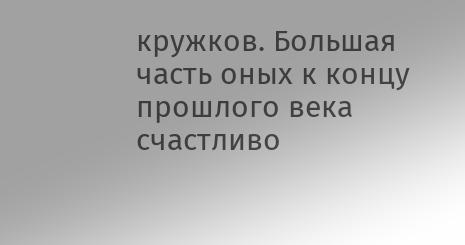кружков. Большая часть оных к концу прошлого века счастливо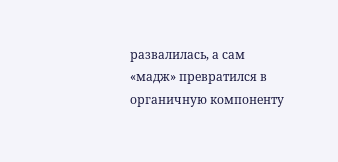развалилась, а сам «мадж» превратился в органичную компоненту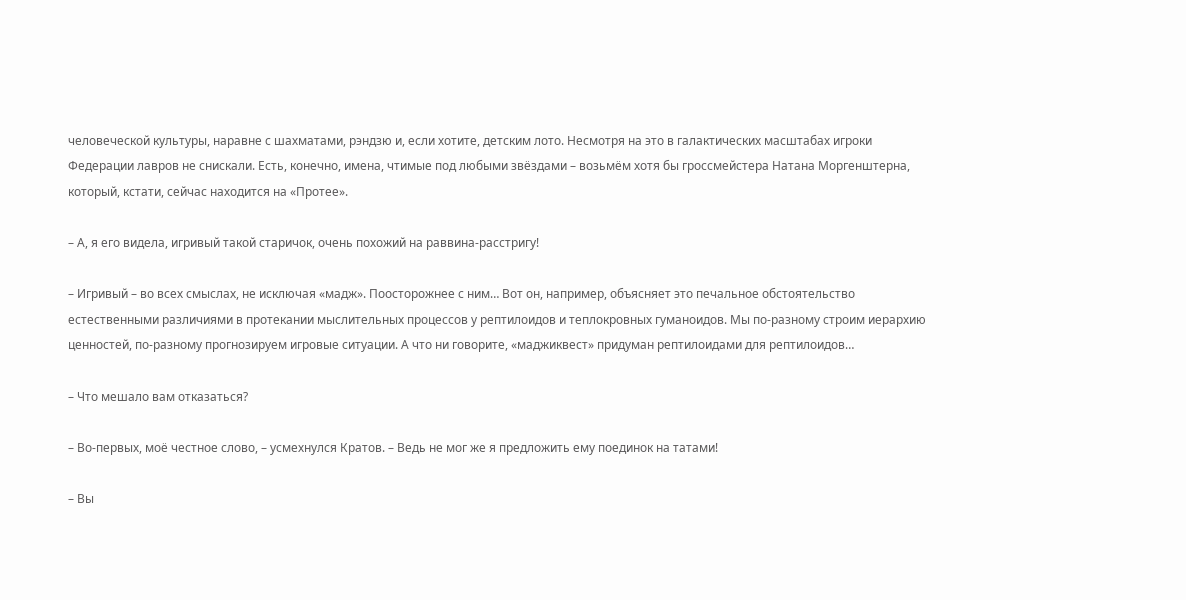человеческой культуры, наравне с шахматами, рэндзю и, если хотите, детским лото. Несмотря на это в галактических масштабах игроки Федерации лавров не снискали. Есть, конечно, имена, чтимые под любыми звёздами – возьмём хотя бы гроссмейстера Натана Моргенштерна, который, кстати, сейчас находится на «Протее».

– А, я его видела, игривый такой старичок, очень похожий на раввина-расстригу!

– Игривый – во всех смыслах, не исключая «мадж». Поосторожнее с ним… Вот он, например, объясняет это печальное обстоятельство естественными различиями в протекании мыслительных процессов у рептилоидов и теплокровных гуманоидов. Мы по-разному строим иерархию ценностей, по-разному прогнозируем игровые ситуации. А что ни говорите, «маджиквест» придуман рептилоидами для рептилоидов…

– Что мешало вам отказаться?

– Во-первых, моё честное слово, – усмехнулся Кратов. – Ведь не мог же я предложить ему поединок на татами!

– Вы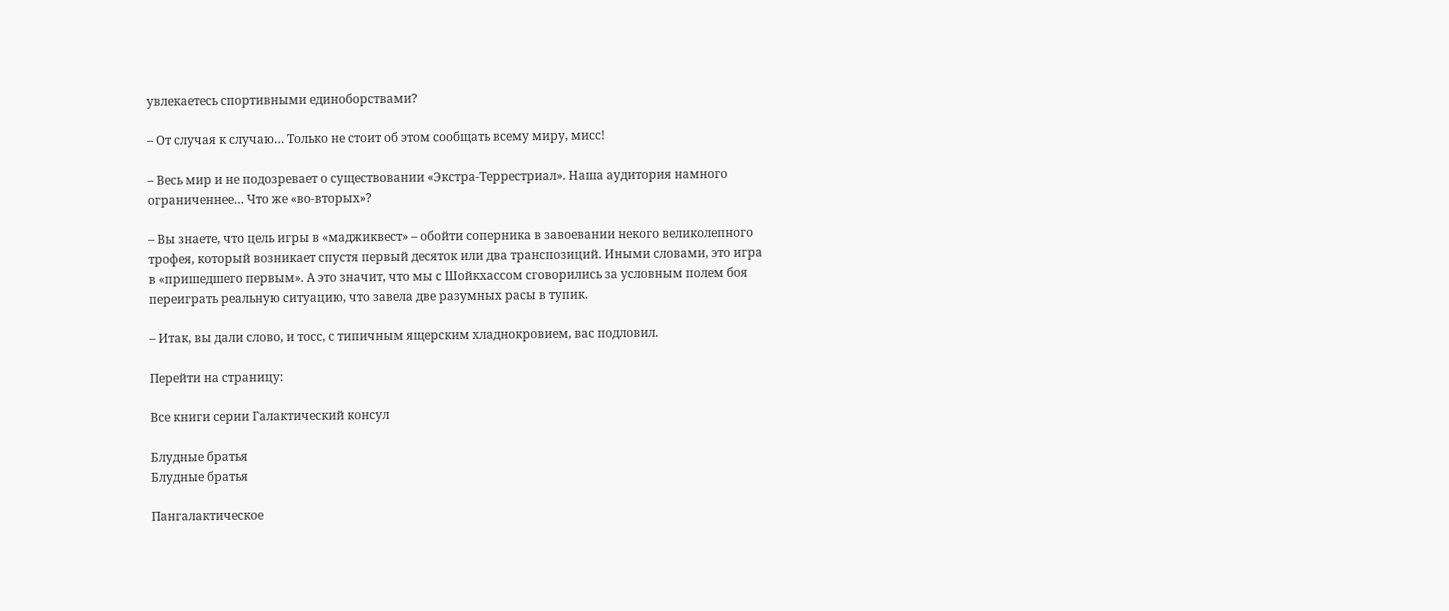увлекаетесь спортивными единоборствами?

– От случая к случаю… Только не стоит об этом сообщать всему миру, мисс!

– Весь мир и не подозревает о существовании «Экстра-Террестриал». Наша аудитория намного ограниченнее… Что же «во-вторых»?

– Вы знаете, что цель игры в «маджиквест» – обойти соперника в завоевании некого великолепного трофея, который возникает спустя первый десяток или два транспозиций. Иными словами, это игра в «пришедшего первым». А это значит, что мы с Шойкхассом сговорились за условным полем боя переиграть реальную ситуацию, что завела две разумных расы в тупик.

– Итак, вы дали слово, и тосс, с типичным ящерским хладнокровием, вас подловил.

Перейти на страницу:

Все книги серии Галактический консул

Блудные братья
Блудные братья

Пангалактическое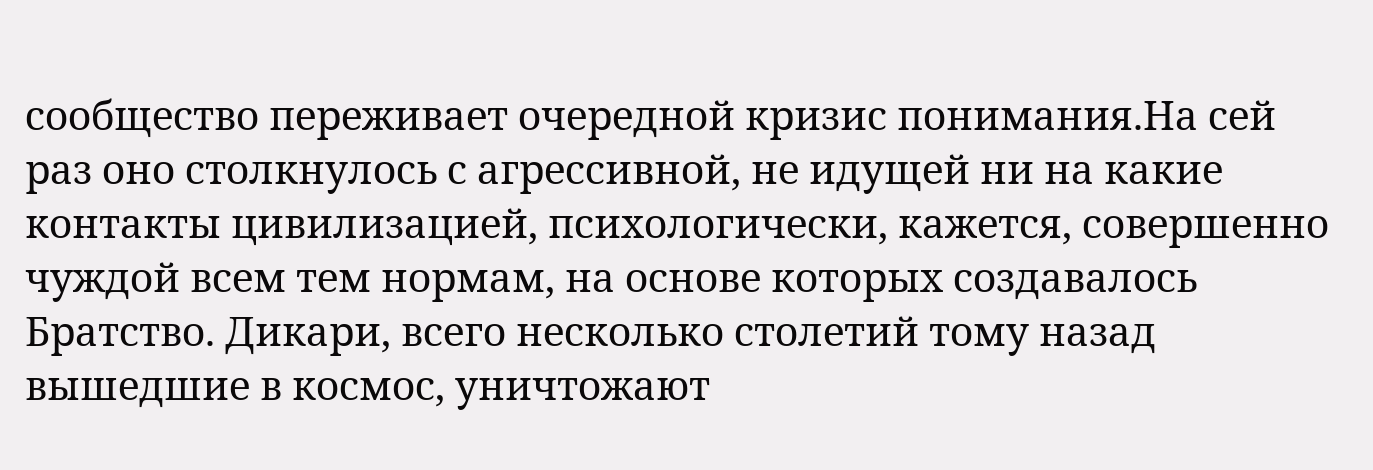сообщество переживает очередной кризис понимания.На сей раз оно столкнулось с агрессивной, не идущей ни на какие контакты цивилизацией, психологически, кажется, совершенно чуждой всем тем нормам, на основе которых создавалось Братство. Дикари, всего несколько столетий тому назад вышедшие в космос, уничтожают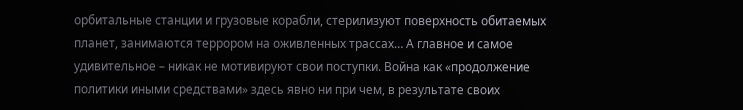орбитальные станции и грузовые корабли, стерилизуют поверхность обитаемых планет, занимаются террором на оживленных трассах… А главное и самое удивительное – никак не мотивируют свои поступки. Война как «продолжение политики иными средствами» здесь явно ни при чем, в результате своих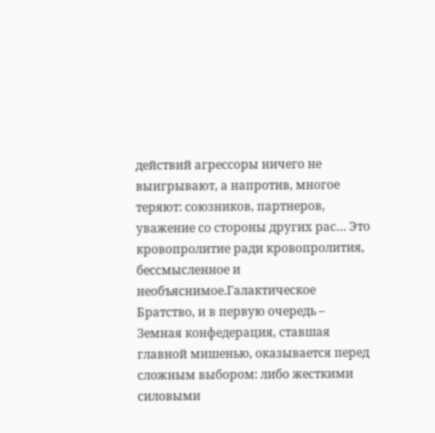действий агрессоры ничего не выигрывают, а напротив, многое теряют: союзников, партнеров, уважение со стороны других рас… Это кровопролитие ради кровопролития, бессмысленное и необъяснимое.Галактическое Братство, и в первую очередь – Земная конфедерация, ставшая главной мишенью, оказывается перед сложным выбором: либо жесткими силовыми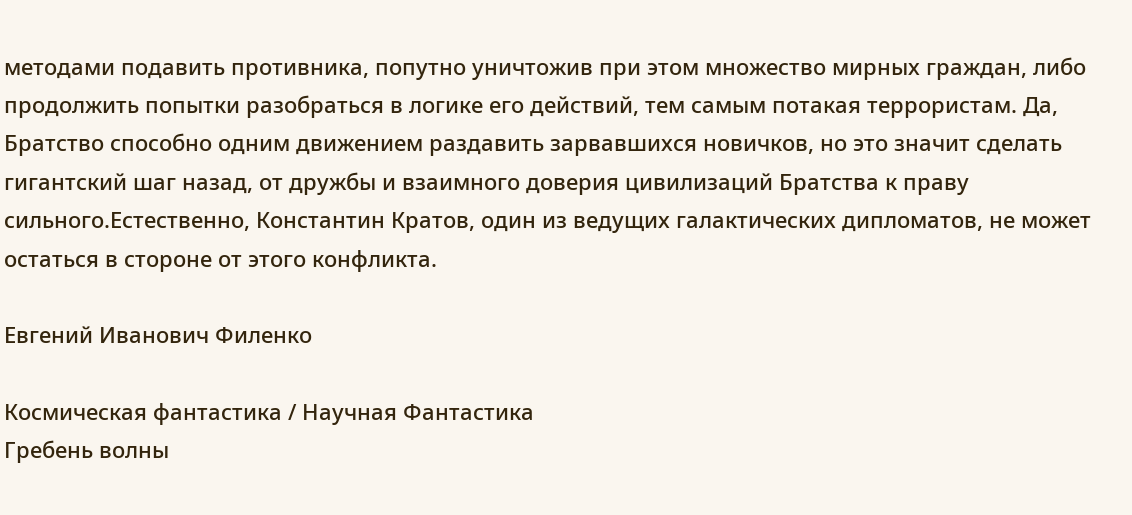методами подавить противника, попутно уничтожив при этом множество мирных граждан, либо продолжить попытки разобраться в логике его действий, тем самым потакая террористам. Да, Братство способно одним движением раздавить зарвавшихся новичков, но это значит сделать гигантский шаг назад, от дружбы и взаимного доверия цивилизаций Братства к праву сильного.Естественно, Константин Кратов, один из ведущих галактических дипломатов, не может остаться в стороне от этого конфликта.

Евгений Иванович Филенко

Космическая фантастика / Научная Фантастика
Гребень волны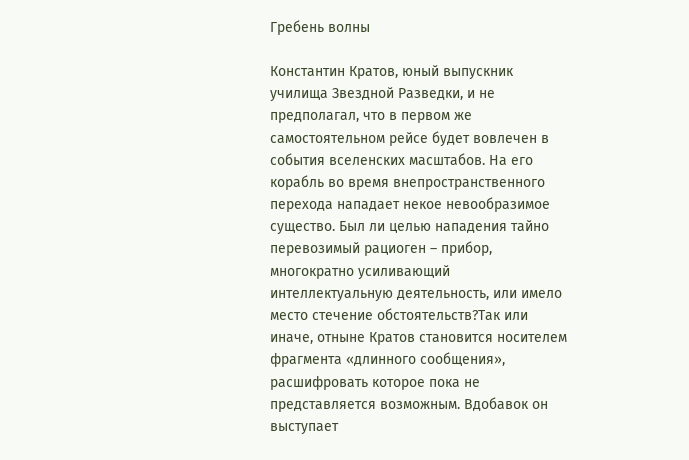Гребень волны

Константин Кратов, юный выпускник училища Звездной Разведки, и не предполагал, что в первом же самостоятельном рейсе будет вовлечен в события вселенских масштабов. На его корабль во время внепространственного перехода нападает некое невообразимое существо. Был ли целью нападения тайно перевозимый рациоген – прибор, многократно усиливающий интеллектуальную деятельность, или имело место стечение обстоятельств?Так или иначе, отныне Кратов становится носителем фрагмента «длинного сообщения», расшифровать которое пока не представляется возможным. Вдобавок он выступает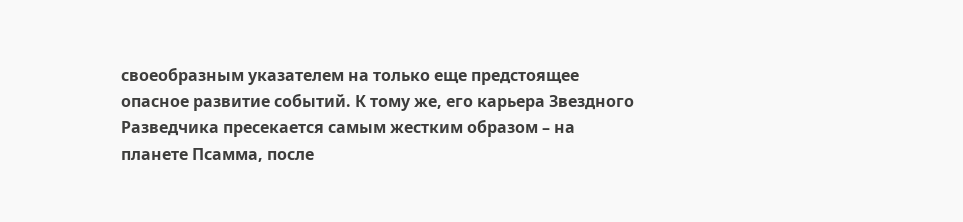своеобразным указателем на только еще предстоящее опасное развитие событий. К тому же, его карьера Звездного Разведчика пресекается самым жестким образом – на планете Псамма, после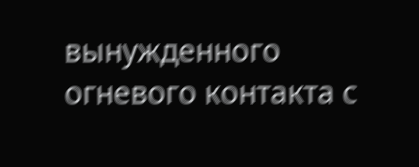вынужденного огневого контакта с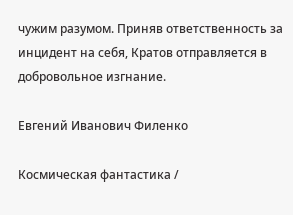чужим разумом. Приняв ответственность за инцидент на себя, Кратов отправляется в добровольное изгнание.

Евгений Иванович Филенко

Космическая фантастика /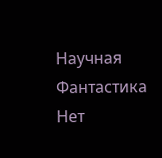Научная Фантастика
Нет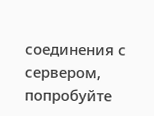соединения с сервером, попробуйте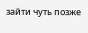зайти чуть позже